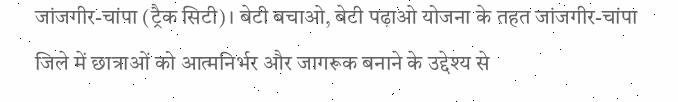जांजगीर-चांपा (ट्रैक सिटी)। बेटी बचाओ, बेटी पढ़ाओ योजना के तहत जांजगीर-चांपा जिले में छात्राओं को आत्मनिर्भर और जागरूक बनाने के उद्देश्य से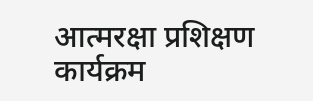आत्मरक्षा प्रशिक्षण कार्यक्रम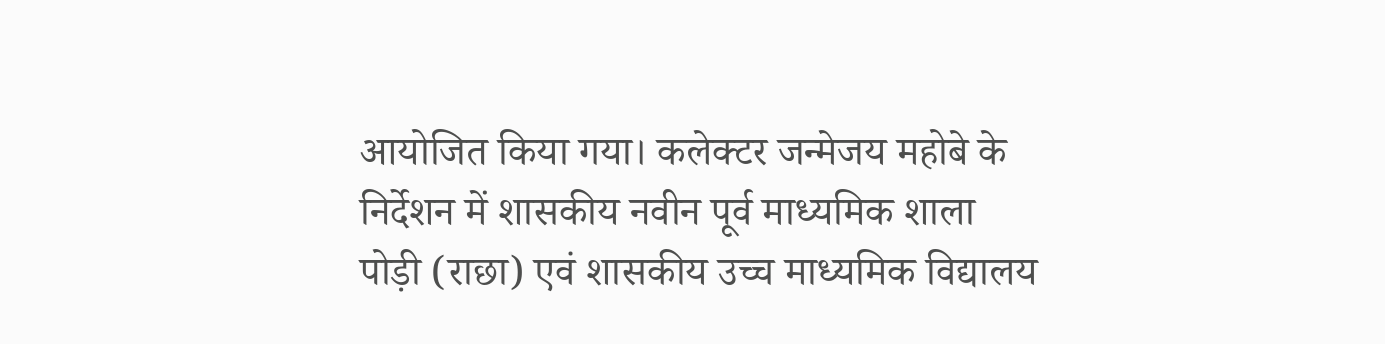आयोजित किया गया। कलेक्टर जन्मेजय महोबे के निर्देशन में शासकीय नवीन पूर्व माध्यमिक शाला पोड़ी (राछा) एवं शासकीय उच्च माध्यमिक विद्यालय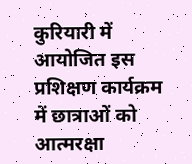कुरियारी में आयोजित इस प्रशिक्षण कार्यक्रम में छात्राओं को आत्मरक्षा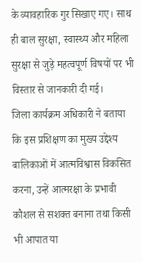के व्यावहारिक गुर सिखाए गए। साथ ही बाल सुरक्षा, स्वास्थ्य और महिला सुरक्षा से जुड़े महत्वपूर्ण विषयों पर भी विस्तार से जानकारी दी गई।
जिला कार्यक्रम अधिकारी ने बताया कि इस प्रशिक्षण का मुख्य उद्देश्य बालिकाओं में आत्मविश्वास विकसित करना, उन्हें आत्मरक्षा के प्रभावी कौशल से सशक्त बनाना तथा किसी भी आपात या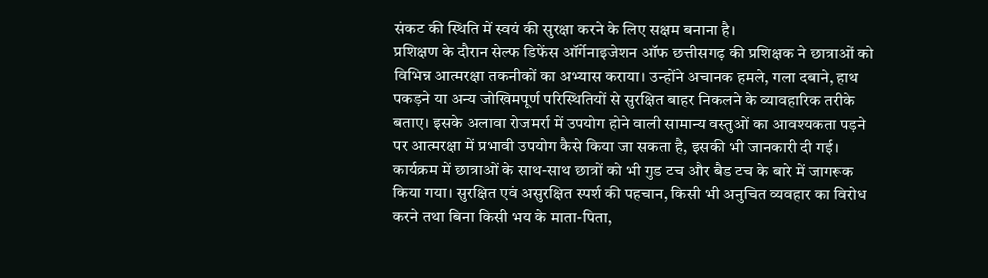संकट की स्थिति में स्वयं की सुरक्षा करने के लिए सक्षम बनाना है।
प्रशिक्षण के दौरान सेल्फ डिफेंस ऑर्गेनाइजेशन ऑफ छत्तीसगढ़ की प्रशिक्षक ने छात्राओं को विभिन्न आत्मरक्षा तकनीकों का अभ्यास कराया। उन्होंने अचानक हमले, गला दबाने, हाथ पकड़ने या अन्य जोखिमपूर्ण परिस्थितियों से सुरक्षित बाहर निकलने के व्यावहारिक तरीके बताए। इसके अलावा रोजमर्रा में उपयोग होने वाली सामान्य वस्तुओं का आवश्यकता पड़ने पर आत्मरक्षा में प्रभावी उपयोग कैसे किया जा सकता है, इसकी भी जानकारी दी गई।
कार्यक्रम में छात्राओं के साथ-साथ छात्रों को भी गुड टच और बैड टच के बारे में जागरूक किया गया। सुरक्षित एवं असुरक्षित स्पर्श की पहचान, किसी भी अनुचित व्यवहार का विरोध करने तथा बिना किसी भय के माता-पिता,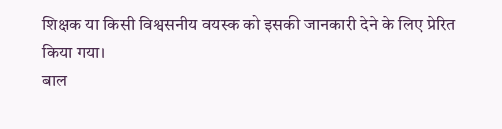शिक्षक या किसी विश्वसनीय वयस्क को इसकी जानकारी देने के लिए प्रेरित किया गया।
बाल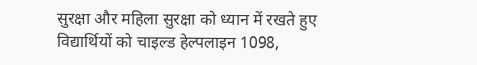सुरक्षा और महिला सुरक्षा को ध्यान में रखते हुए विद्यार्थियों को चाइल्ड हेल्पलाइन 1098,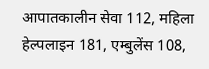आपातकालीन सेवा 112, महिला हेल्पलाइन 181, एम्बुलेंस 108,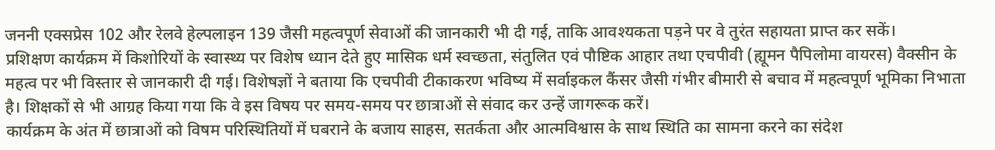जननी एक्सप्रेस 102 और रेलवे हेल्पलाइन 139 जैसी महत्वपूर्ण सेवाओं की जानकारी भी दी गई, ताकि आवश्यकता पड़ने पर वे तुरंत सहायता प्राप्त कर सकें।
प्रशिक्षण कार्यक्रम में किशोरियों के स्वास्थ्य पर विशेष ध्यान देते हुए मासिक धर्म स्वच्छता, संतुलित एवं पौष्टिक आहार तथा एचपीवी (ह्यूमन पैपिलोमा वायरस) वैक्सीन के महत्व पर भी विस्तार से जानकारी दी गई। विशेषज्ञों ने बताया कि एचपीवी टीकाकरण भविष्य में सर्वाइकल कैंसर जैसी गंभीर बीमारी से बचाव में महत्वपूर्ण भूमिका निभाता है। शिक्षकों से भी आग्रह किया गया कि वे इस विषय पर समय-समय पर छात्राओं से संवाद कर उन्हें जागरूक करें।
कार्यक्रम के अंत में छात्राओं को विषम परिस्थितियों में घबराने के बजाय साहस, सतर्कता और आत्मविश्वास के साथ स्थिति का सामना करने का संदेश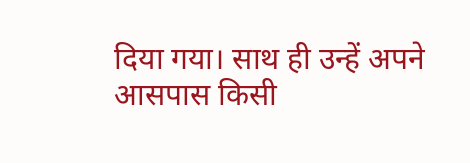दिया गया। साथ ही उन्हें अपने आसपास किसी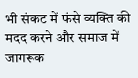भी संकट में फंसे व्यक्ति की मदद करने और समाज में जागरूक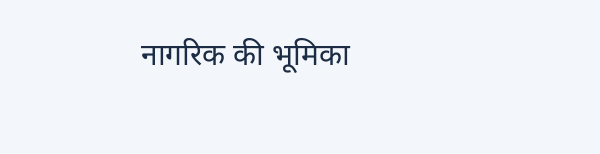नागरिक की भूमिका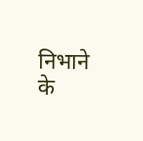निभाने के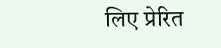लिए प्रेरित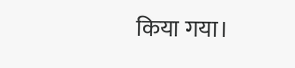किया गया।